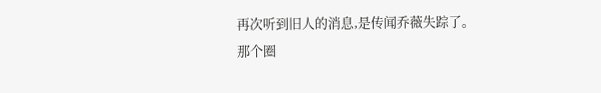再次听到旧人的消息,是传闻乔薇失踪了。
那个圈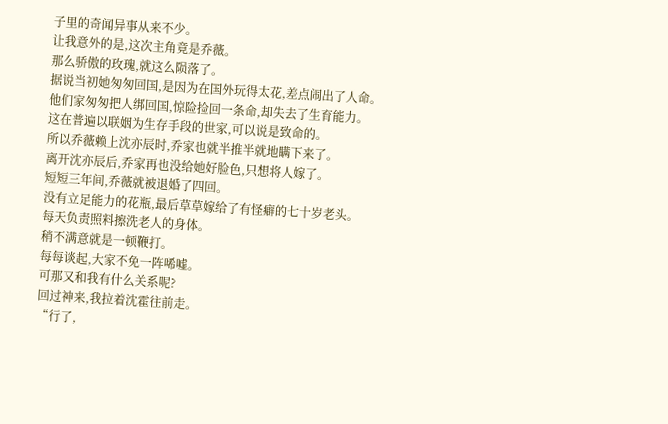子里的奇闻异事从来不少。
让我意外的是,这次主角竟是乔薇。
那么骄傲的玫瑰,就这么陨落了。
据说当初她匆匆回国,是因为在国外玩得太花,差点闹出了人命。
他们家匆匆把人绑回国,惊险捡回一条命,却失去了生育能力。
这在普遍以联姻为生存手段的世家,可以说是致命的。
所以乔薇赖上沈亦辰时,乔家也就半推半就地瞒下来了。
离开沈亦辰后,乔家再也没给她好脸色,只想将人嫁了。
短短三年间,乔薇就被退婚了四回。
没有立足能力的花瓶,最后草草嫁给了有怪癖的七十岁老头。
每天负责照料擦洗老人的身体。
稍不满意就是一顿鞭打。
每每谈起,大家不免一阵唏嘘。
可那又和我有什么关系呢?
回过神来,我拉着沈霍往前走。
“行了,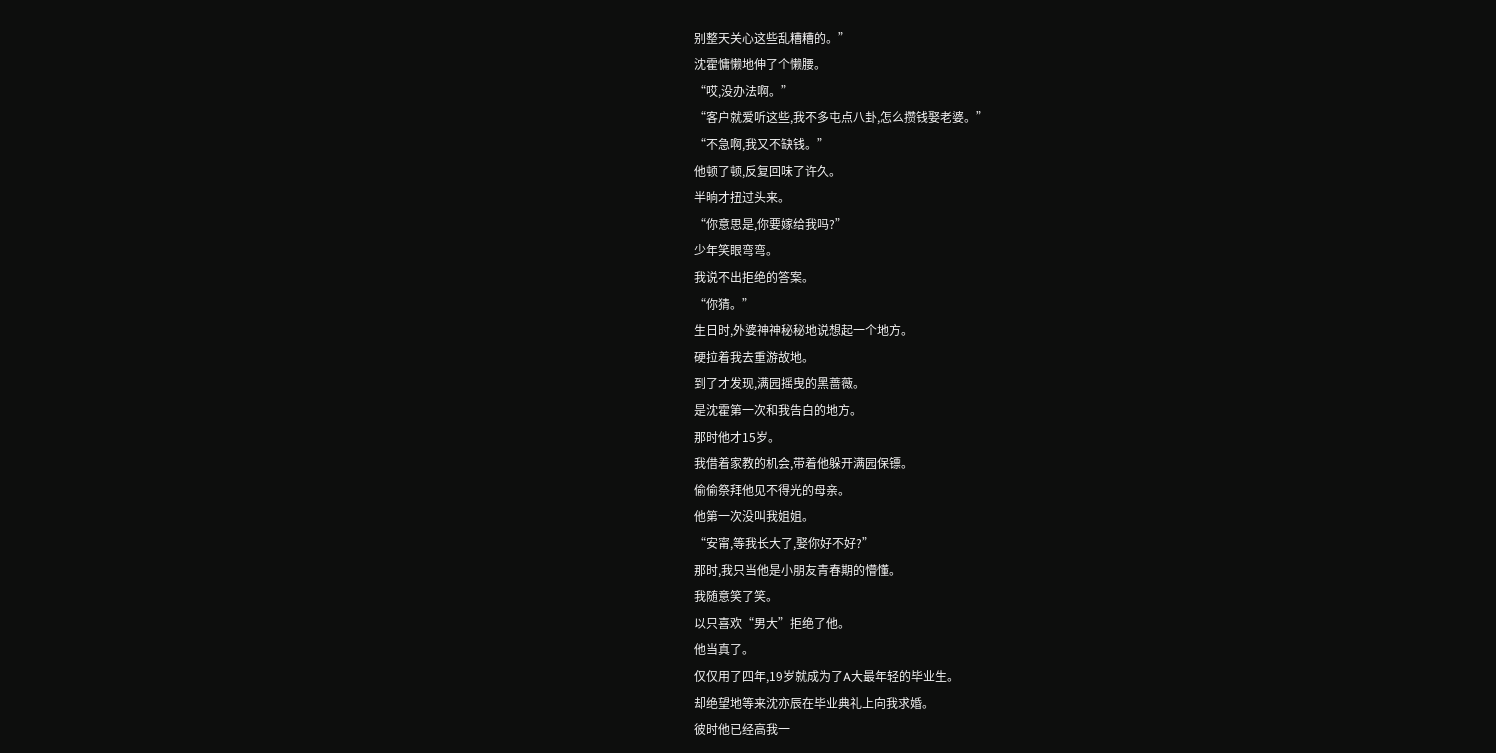别整天关心这些乱糟糟的。”
沈霍慵懒地伸了个懒腰。
“哎,没办法啊。”
“客户就爱听这些,我不多屯点八卦,怎么攒钱娶老婆。”
“不急啊,我又不缺钱。”
他顿了顿,反复回味了许久。
半晌才扭过头来。
“你意思是,你要嫁给我吗?”
少年笑眼弯弯。
我说不出拒绝的答案。
“你猜。”
生日时,外婆神神秘秘地说想起一个地方。
硬拉着我去重游故地。
到了才发现,满园摇曳的黑蔷薇。
是沈霍第一次和我告白的地方。
那时他才15岁。
我借着家教的机会,带着他躲开满园保镖。
偷偷祭拜他见不得光的母亲。
他第一次没叫我姐姐。
“安甯,等我长大了,娶你好不好?”
那时,我只当他是小朋友青春期的懵懂。
我随意笑了笑。
以只喜欢“男大”拒绝了他。
他当真了。
仅仅用了四年,19岁就成为了A大最年轻的毕业生。
却绝望地等来沈亦辰在毕业典礼上向我求婚。
彼时他已经高我一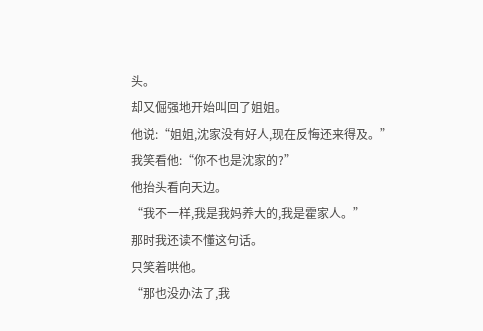头。
却又倔强地开始叫回了姐姐。
他说:“姐姐,沈家没有好人,现在反悔还来得及。”
我笑看他:“你不也是沈家的?”
他抬头看向天边。
“我不一样,我是我妈养大的,我是霍家人。”
那时我还读不懂这句话。
只笑着哄他。
“那也没办法了,我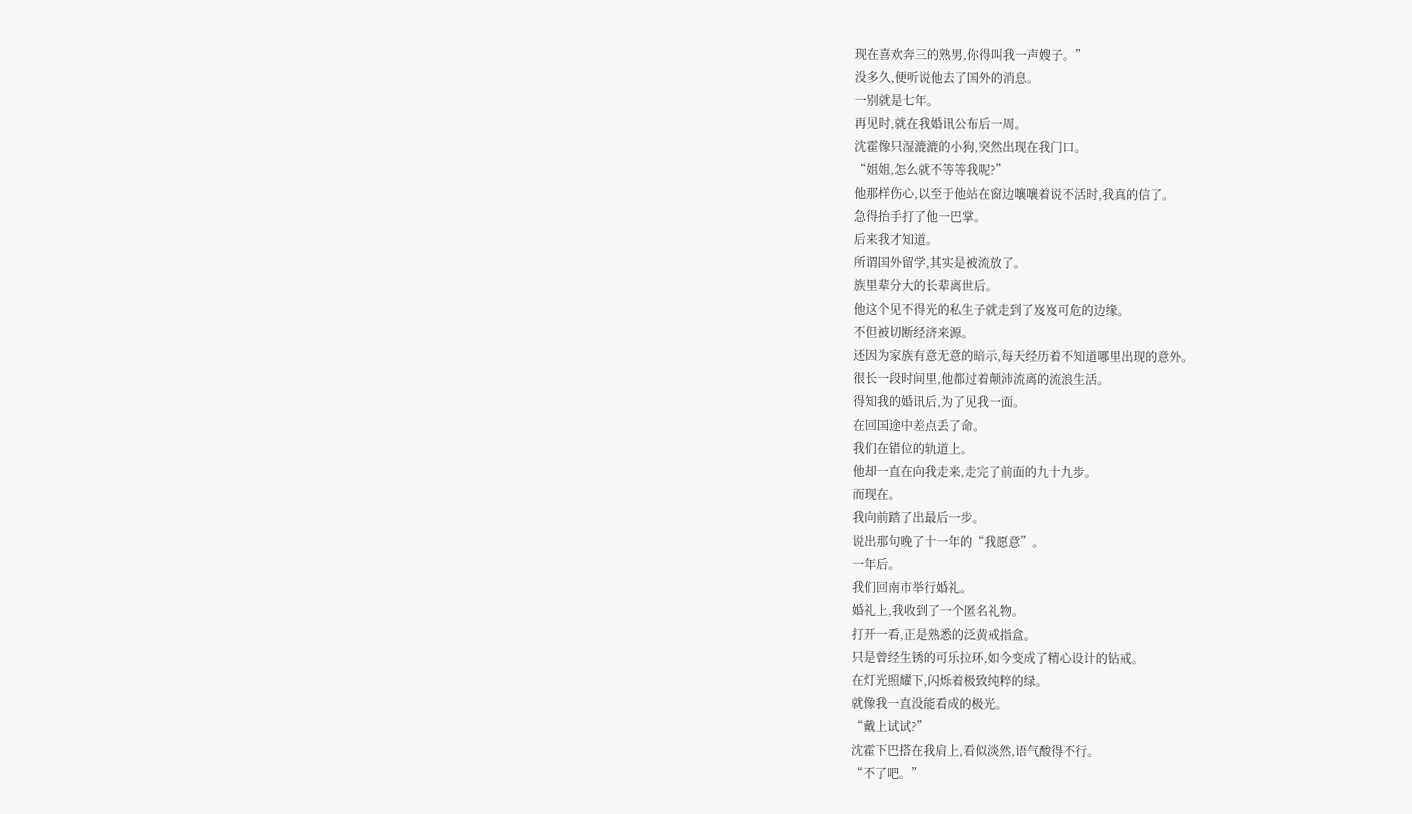现在喜欢奔三的熟男,你得叫我一声嫂子。”
没多久,便听说他去了国外的消息。
一别就是七年。
再见时,就在我婚讯公布后一周。
沈霍像只湿漉漉的小狗,突然出现在我门口。
“姐姐,怎么就不等等我呢?”
他那样伤心,以至于他站在窗边嚷嚷着说不活时,我真的信了。
急得抬手打了他一巴掌。
后来我才知道。
所谓国外留学,其实是被流放了。
族里辈分大的长辈离世后。
他这个见不得光的私生子就走到了岌岌可危的边缘。
不但被切断经济来源。
还因为家族有意无意的暗示,每天经历着不知道哪里出现的意外。
很长一段时间里,他都过着颠沛流离的流浪生活。
得知我的婚讯后,为了见我一面。
在回国途中差点丢了命。
我们在错位的轨道上。
他却一直在向我走来,走完了前面的九十九步。
而现在。
我向前踏了出最后一步。
说出那句晚了十一年的“我愿意”。
一年后。
我们回南市举行婚礼。
婚礼上,我收到了一个匿名礼物。
打开一看,正是熟悉的泛黄戒指盒。
只是曾经生锈的可乐拉环,如今变成了精心设计的钻戒。
在灯光照耀下,闪烁着极致纯粹的绿。
就像我一直没能看成的极光。
“戴上试试?”
沈霍下巴搭在我肩上,看似淡然,语气酸得不行。
“不了吧。”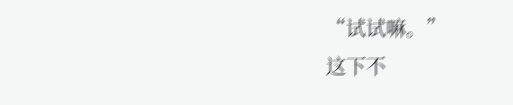“试试嘛。”
这下不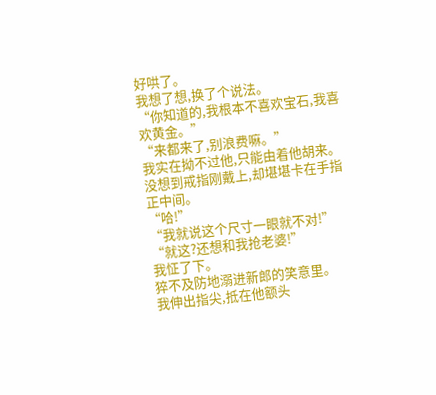好哄了。
我想了想,换了个说法。
“你知道的,我根本不喜欢宝石,我喜欢黄金。”
“来都来了,别浪费嘛。”
我实在拗不过他,只能由着他胡来。
没想到戒指刚戴上,却堪堪卡在手指正中间。
“哈!”
“我就说这个尺寸一眼就不对!”
“就这?还想和我抢老婆!”
我怔了下。
猝不及防地溺进新郎的笑意里。
我伸出指尖,抵在他额头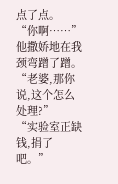点了点。
“你啊……”
他撒娇地在我颈弯蹭了蹭。
“老婆,那你说,这个怎么处理?”
“实验室正缺钱,捐了吧。”